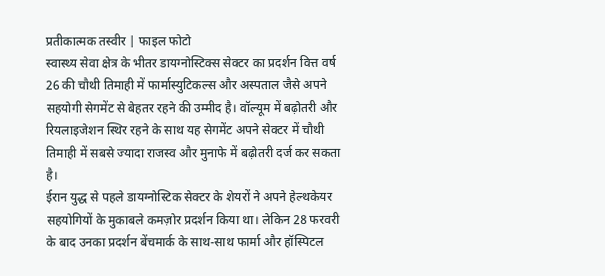प्रतीकात्मक तस्वीर | फाइल फोटो
स्वास्थ्य सेवा क्षेत्र के भीतर डायग्नोस्टिक्स सेक्टर का प्रदर्शन वित्त वर्ष 26 की चौथी तिमाही में फार्मास्युटिकल्स और अस्पताल जैसे अपने सहयोगी सेगमेंट से बेहतर रहने की उम्मीद है। वॉल्यूम में बढ़ोतरी और रियलाइजेशन स्थिर रहने के साथ यह सेगमेंट अपने सेक्टर में चौथी तिमाही में सबसे ज्यादा राजस्व और मुनाफे में बढ़ोतरी दर्ज कर सकता है।
ईरान युद्ध से पहले डायग्नोस्टिक सेक्टर के शेयरों ने अपने हेल्थकेयर सहयोगियों के मुकाबले कमज़ोर प्रदर्शन किया था। लेकिन 28 फरवरी के बाद उनका प्रदर्शन बेंचमार्क के साथ-साथ फार्मा और हॉस्पिटल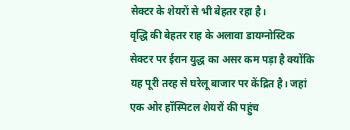सेक्टर के शेयरों से भी बेहतर रहा है।
वृद्धि की बेहतर राह के अलावा डायग्नोस्टिक सेक्टर पर ईरान युद्ध का असर कम पड़ा है क्योंकि यह पूरी तरह से घरेलू बाजार पर केंद्रित है। जहां एक ओर हॉस्पिटल शेयरों की पहुंच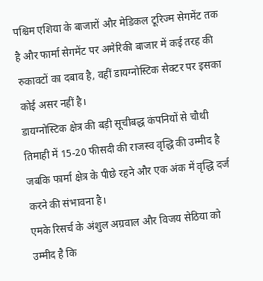पश्चिम एशिया के बाजारों और मेडिकल टूरिज्म सेगमेंट तक है और फार्मा सेगमेंट पर अमेरिकी बाजार में कई तरह की रुकावटों का दबाव है, वहीं डायग्नोस्टिक सेक्टर पर इसका कोई असर नहीं है।
डायग्नोस्टिक क्षेत्र की बड़ी सूचीबद्ध कंपनियों से चौथी तिमाही में 15-20 फीसदी की राजस्व वृद्धि की उम्मीद है जबकि फार्मा क्षेत्र के पीछे रहने और एक अंक में वृद्धि दर्ज करने की संभावना है।
एमके रिसर्च के अंशुल अग्रवाल और विजय सेठिया को उम्मीद है कि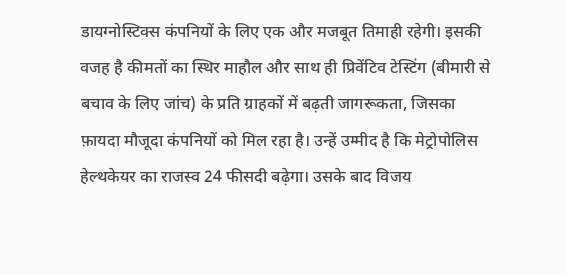डायग्नोस्टिक्स कंपनियों के लिए एक और मजबूत तिमाही रहेगी। इसकी वजह है कीमतों का स्थिर माहौल और साथ ही प्रिवेंटिव टेस्टिंग (बीमारी से बचाव के लिए जांच) के प्रति ग्राहकों में बढ़ती जागरूकता, जिसका फ़ायदा मौजूदा कंपनियों को मिल रहा है। उन्हें उम्मीद है कि मेट्रोपोलिस हेल्थकेयर का राजस्व 24 फीसदी बढ़ेगा। उसके बाद विजय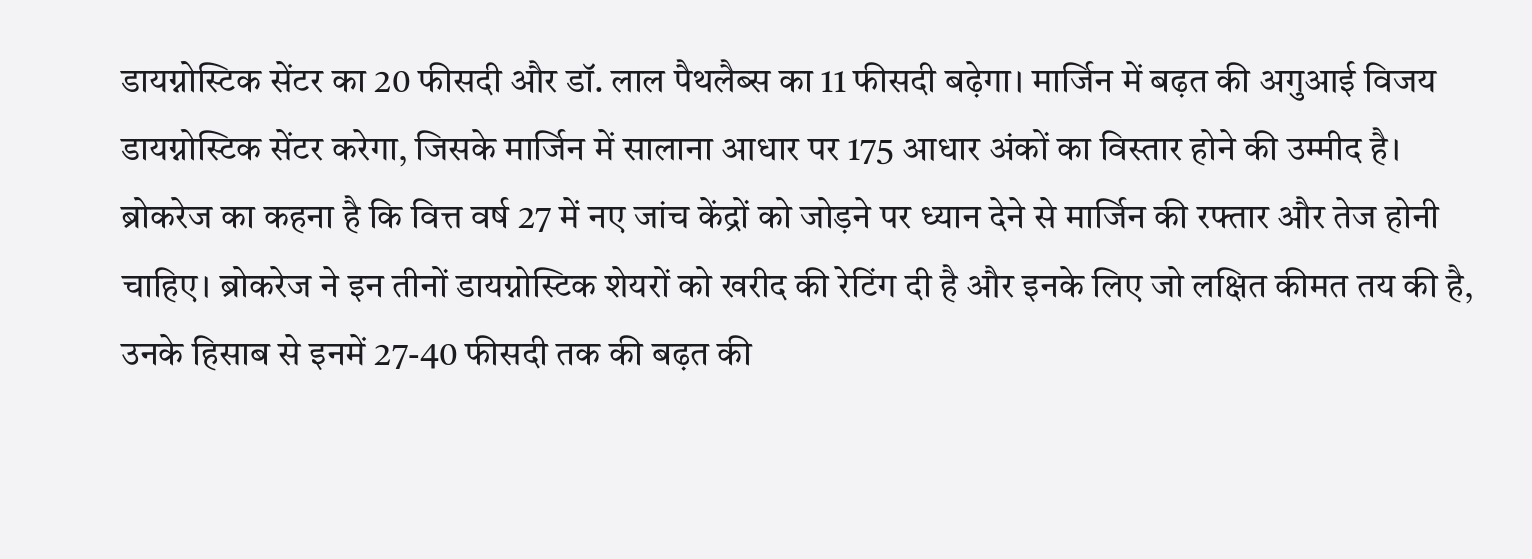डायग्नोस्टिक सेंटर का 20 फीसदी और डॉ. लाल पैथलैब्स का 11 फीसदी बढ़ेगा। मार्जिन में बढ़त की अगुआई विजय डायग्नोस्टिक सेंटर करेगा, जिसके मार्जिन में सालाना आधार पर 175 आधार अंकों का विस्तार होने की उम्मीद है।
ब्रोकरेज का कहना है कि वित्त वर्ष 27 में नए जांच केंद्रों को जोड़ने पर ध्यान देने से मार्जिन की रफ्तार और तेज होनी चाहिए। ब्रोकरेज ने इन तीनों डायग्नोस्टिक शेयरों को खरीद की रेटिंग दी है और इनके लिए जो लक्षित कीमत तय की है, उनके हिसाब से इनमें 27-40 फीसदी तक की बढ़त की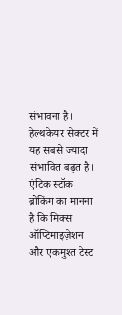संभावना है। हेल्थकेयर सेक्टर में यह सबसे ज्यादा संभावित बढ़त है।
एंटिक स्टॉक ब्रोकिंग का मानना है कि मिक्स ऑप्टिमाइज़ेशन और एकमुश्त टेस्ट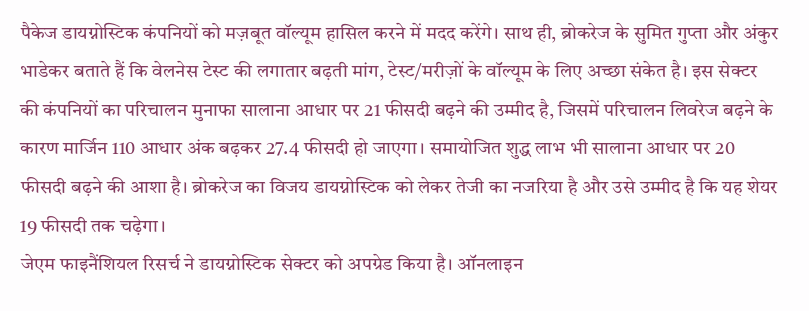पैकेज डायग्नोस्टिक कंपनियों को मज़बूत वॉल्यूम हासिल करने में मदद करेंगे। साथ ही, ब्रोकरेज के सुमित गुप्ता और अंकुर भाडेकर बताते हैं कि वेलनेस टेस्ट की लगातार बढ़ती मांग, टेस्ट/मरीज़ों के वॉल्यूम के लिए अच्छा संकेत है। इस सेक्टर की कंपनियों का परिचालन मुनाफा सालाना आधार पर 21 फीसदी बढ़ने की उम्मीद है, जिसमें परिचालन लिवरेज बढ़ने के कारण मार्जिन 110 आधार अंक बढ़कर 27.4 फीसदी हो जाएगा। समायोजित शुद्ध लाभ भी सालाना आधार पर 20 फीसदी बढ़ने की आशा है। ब्रोकरेज का विजय डायग्नोस्टिक को लेकर तेजी का नजरिया है और उसे उम्मीद है कि यह शेयर 19 फीसदी तक चढ़ेगा।
जेएम फाइनैंशियल रिसर्च ने डायग्नोस्टिक सेक्टर को अपग्रेड किया है। ऑनलाइन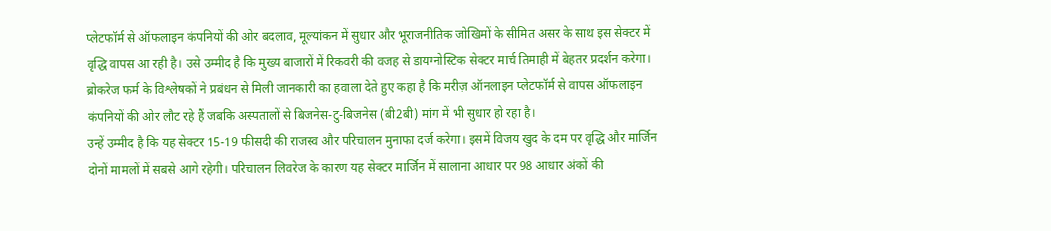प्लेटफॉर्म से ऑफलाइन कंपनियों की ओर बदलाव, मूल्यांकन में सुधार और भूराजनीतिक जोखिमों के सीमित असर के साथ इस सेक्टर में वृद्धि वापस आ रही है। उसे उम्मीद है कि मुख्य बाजारों में रिकवरी की वजह से डायग्नोस्टिक सेक्टर मार्च तिमाही में बेहतर प्रदर्शन करेगा।
ब्रोकरेज फर्म के विश्लेषकों ने प्रबंधन से मिली जानकारी का हवाला देते हुए कहा है कि मरीज़ ऑनलाइन प्लेटफॉर्म से वापस ऑफलाइन कंपनियों की ओर लौट रहे हैं जबकि अस्पतालों से बिजनेस-टु-बिजनेस (बी2बी) मांग में भी सुधार हो रहा है।
उन्हें उम्मीद है कि यह सेक्टर 15-19 फीसदी की राजस्व और परिचालन मुनाफा दर्ज करेगा। इसमें विजय खुद के दम पर वृद्धि और मार्जिन दोनों मामलों में सबसे आगे रहेगी। परिचालन लिवरेज के कारण यह सेक्टर मार्जिन में सालाना आधार पर 98 आधार अंकों की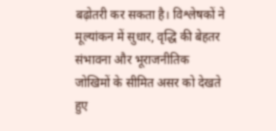बढ़ोतरी कर सकता है। विश्लेषकों ने मूल्यांकन में सुधार, वृद्धि की बेहतर संभावना और भूराजनीतिक जोखिमों के सीमित असर को देखते हुए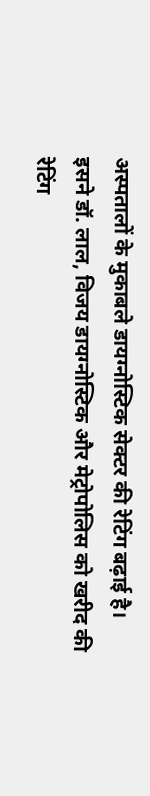अस्पतालों के मुकाबले डायग्नोस्टिक सेक्टर की रेटिंग बढ़ाई है।
इसने डॉ. लाल, विजय डायग्नोस्टिक और मेट्रोपोलिस को खरीद की रेटिंग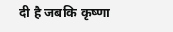दी है जबकि कृष्णा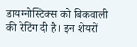डायग्नोस्टिक्स को बिकवाली की रेटिंग दी है। इन शेयरों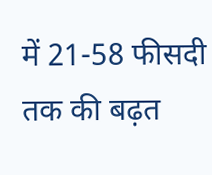में 21-58 फीसदी तक की बढ़त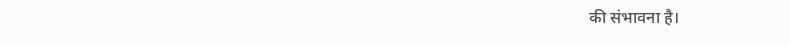की संभावना है।